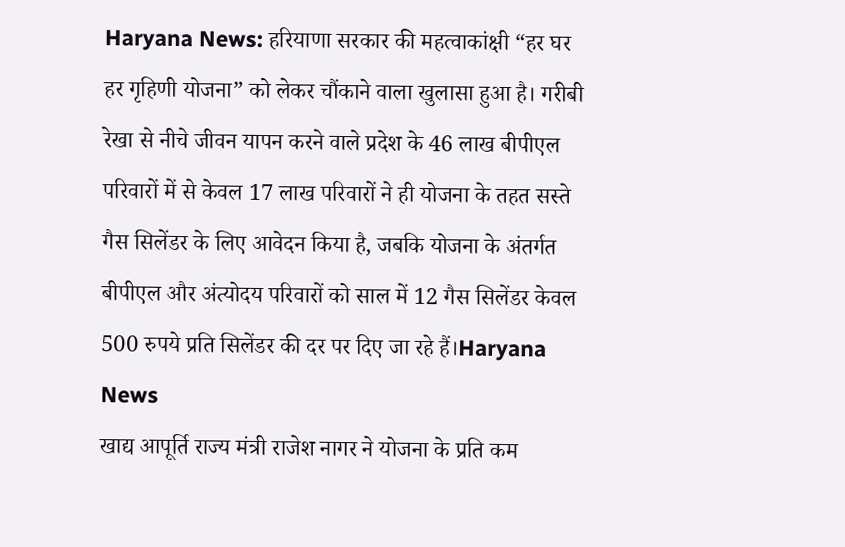Haryana News: हरियाणा सरकार की महत्वाकांक्षी “हर घर हर गृहिणी योजना” को लेकर चौंकाने वाला खुलासा हुआ है। गरीबी रेखा से नीचे जीवन यापन करने वाले प्रदेश के 46 लाख बीपीएल परिवारों में से केवल 17 लाख परिवारों ने ही योजना के तहत सस्ते गैस सिलेंडर के लिए आवेदन किया है, जबकि योजना के अंतर्गत बीपीएल और अंत्योदय परिवारों को साल में 12 गैस सिलेंडर केवल 500 रुपये प्रति सिलेंडर की दर पर दिए जा रहे हैं।Haryana News
खाद्य आपूर्ति राज्य मंत्री राजेश नागर ने योजना के प्रति कम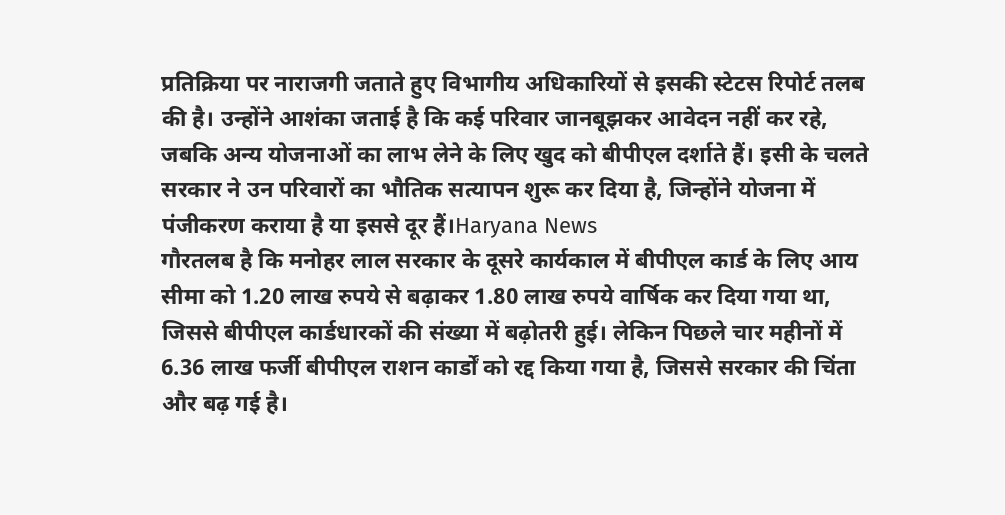प्रतिक्रिया पर नाराजगी जताते हुए विभागीय अधिकारियों से इसकी स्टेटस रिपोर्ट तलब की है। उन्होंने आशंका जताई है कि कई परिवार जानबूझकर आवेदन नहीं कर रहे, जबकि अन्य योजनाओं का लाभ लेने के लिए खुद को बीपीएल दर्शाते हैं। इसी के चलते सरकार ने उन परिवारों का भौतिक सत्यापन शुरू कर दिया है, जिन्होंने योजना में पंजीकरण कराया है या इससे दूर हैं।Haryana News
गौरतलब है कि मनोहर लाल सरकार के दूसरे कार्यकाल में बीपीएल कार्ड के लिए आय सीमा को 1.20 लाख रुपये से बढ़ाकर 1.80 लाख रुपये वार्षिक कर दिया गया था, जिससे बीपीएल कार्डधारकों की संख्या में बढ़ोतरी हुई। लेकिन पिछले चार महीनों में 6.36 लाख फर्जी बीपीएल राशन कार्डों को रद्द किया गया है, जिससे सरकार की चिंता और बढ़ गई है।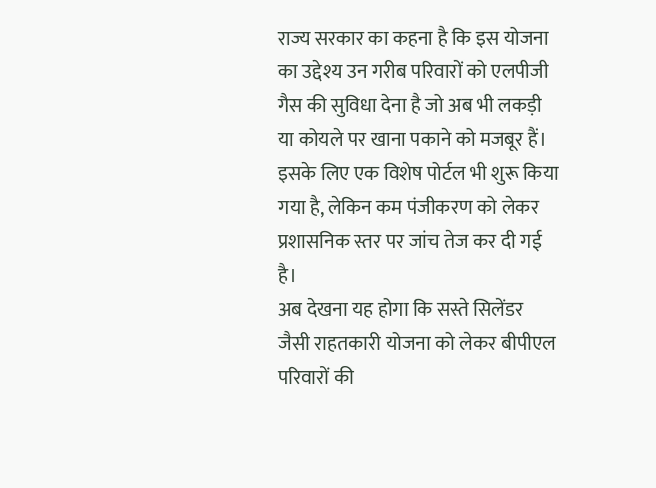राज्य सरकार का कहना है कि इस योजना का उद्देश्य उन गरीब परिवारों को एलपीजी गैस की सुविधा देना है जो अब भी लकड़ी या कोयले पर खाना पकाने को मजबूर हैं। इसके लिए एक विशेष पोर्टल भी शुरू किया गया है, लेकिन कम पंजीकरण को लेकर प्रशासनिक स्तर पर जांच तेज कर दी गई है।
अब देखना यह होगा कि सस्ते सिलेंडर जैसी राहतकारी योजना को लेकर बीपीएल परिवारों की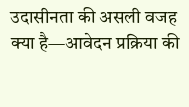उदासीनता की असली वजह क्या है—आवेदन प्रक्रिया की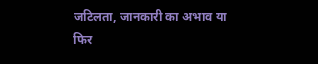जटिलता, जानकारी का अभाव या फिर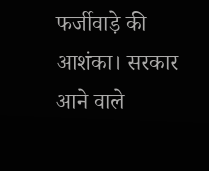फर्जीवाड़े की आशंका। सरकार आने वाले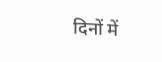दिनों में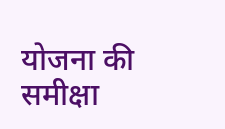योजना की समीक्षा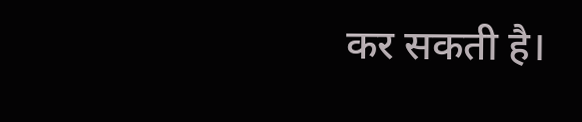कर सकती है।